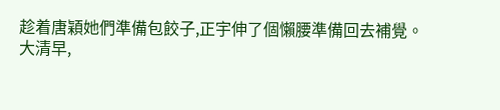趁着唐穎她們準備包餃子,正宇伸了個懶腰準備回去補覺。
大清早,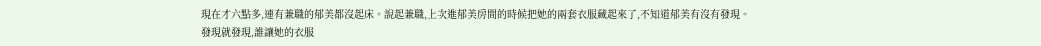現在才六點多,連有兼職的郁美都沒起床。說起兼職,上次進郁美房間的時候把她的兩套衣服藏起來了,不知道郁美有沒有發現。
發現就發現,誰讓她的衣服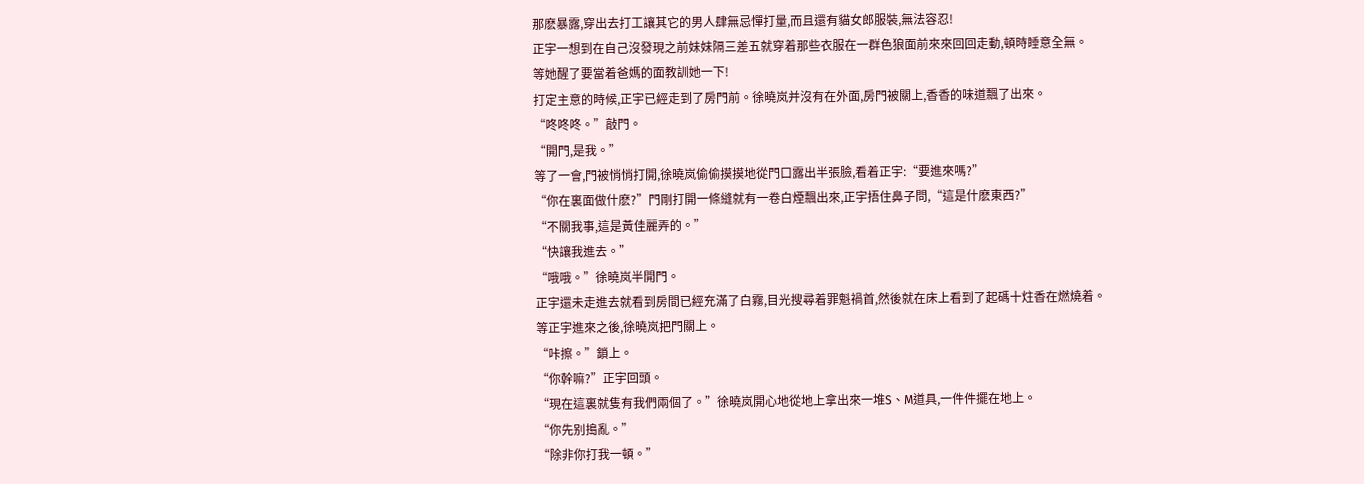那麽暴露,穿出去打工讓其它的男人肆無忌憚打量,而且還有貓女郎服裝,無法容忍!
正宇一想到在自己沒發現之前妹妹隔三差五就穿着那些衣服在一群色狼面前來來回回走動,頓時睡意全無。
等她醒了要當着爸媽的面教訓她一下!
打定主意的時候,正宇已經走到了房門前。徐曉岚并沒有在外面,房門被關上,香香的味道飄了出來。
“咚咚咚。”敲門。
“開門,是我。”
等了一會,門被悄悄打開,徐曉岚偷偷摸摸地從門口露出半張臉,看着正宇:“要進來嗎?”
“你在裏面做什麽?”門剛打開一條縫就有一卷白煙飄出來,正宇捂住鼻子問,“這是什麽東西?”
“不關我事,這是黃佳麗弄的。”
“快讓我進去。”
“哦哦。”徐曉岚半開門。
正宇還未走進去就看到房間已經充滿了白霧,目光搜尋着罪魁禍首,然後就在床上看到了起碼十炷香在燃燒着。
等正宇進來之後,徐曉岚把門關上。
“咔擦。”鎖上。
“你幹嘛?”正宇回頭。
“現在這裏就隻有我們兩個了。”徐曉岚開心地從地上拿出來一堆S、M道具,一件件擺在地上。
“你先别搗亂。”
“除非你打我一頓。”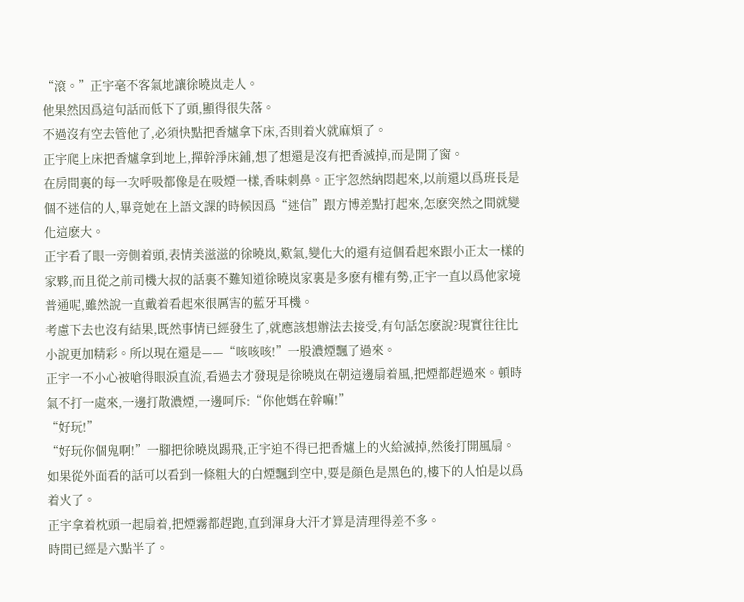“滾。”正宇毫不客氣地讓徐曉岚走人。
他果然因爲這句話而低下了頭,顯得很失落。
不過沒有空去管他了,必須快點把香爐拿下床,否則着火就麻煩了。
正宇爬上床把香爐拿到地上,撣幹淨床鋪,想了想還是沒有把香滅掉,而是開了窗。
在房間裏的每一次呼吸都像是在吸煙一樣,香味刺鼻。正宇忽然納悶起來,以前還以爲班長是個不迷信的人,畢竟她在上語文課的時候因爲“迷信”跟方博差點打起來,怎麽突然之間就變化這麽大。
正宇看了眼一旁側着頭,表情美滋滋的徐曉岚,歎氣,變化大的還有這個看起來跟小正太一樣的家夥,而且從之前司機大叔的話裏不難知道徐曉岚家裏是多麽有權有勢,正宇一直以爲他家境普通呢,雖然說一直戴着看起來很厲害的藍牙耳機。
考慮下去也沒有結果,既然事情已經發生了,就應該想辦法去接受,有句話怎麽說?現實往往比小說更加精彩。所以現在還是——“咳咳咳!”一股濃煙飄了過來。
正宇一不小心被嗆得眼淚直流,看過去才發現是徐曉岚在朝這邊扇着風,把煙都趕過來。頓時氣不打一處來,一邊打散濃煙,一邊呵斥:“你他媽在幹嘛!”
“好玩!”
“好玩你個鬼啊!”一腳把徐曉岚踢飛,正宇迫不得已把香爐上的火給滅掉,然後打開風扇。
如果從外面看的話可以看到一條粗大的白煙飄到空中,要是顔色是黑色的,樓下的人怕是以爲着火了。
正宇拿着枕頭一起扇着,把煙霧都趕跑,直到渾身大汗才算是清理得差不多。
時間已經是六點半了。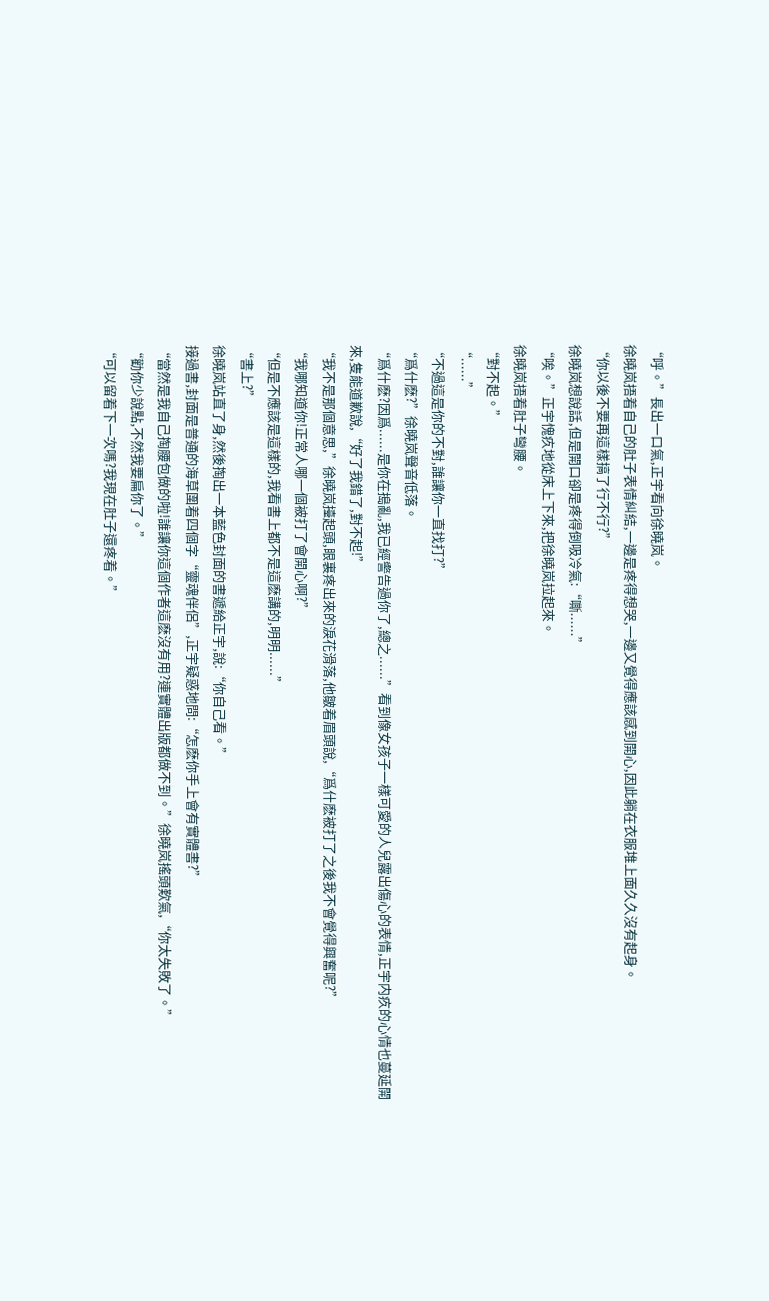“呼。”長出一口氣,正宇看向徐曉岚。
徐曉岚捂着自己的肚子表情糾結,一邊是疼得想哭,一邊又覺得應該感到開心,因此躺在衣服堆上面久久沒有起身。
“你以後不要再這樣搞了行不行?”
徐曉岚想說話,但是開口卻是疼得倒吸冷氣:“嘶......”
“唉。”正宇愧疚地從床上下來,把徐曉岚拉起來。
徐曉岚捂着肚子彎腰。
“對不起。”
“......”
“不過這是你的不對,誰讓你一直找打?”
“爲什麽?”徐曉岚聲音低落。
“爲什麽?因爲......是你在搗亂,我已經警告過你了,總之......”看到像女孩子一樣可愛的人兒露出傷心的表情,正宇内疚的心情也蔓延開來,隻能道歉說,“好了我錯了,對不起!”
“我不是那個意思,”徐曉岚擡起頭,眼裏疼出來的淚花滑落,他皺着眉頭說,“爲什麽被打了之後我不會覺得興奮呢?”
“我哪知道你!正常人哪一個被打了會開心啊?”
“但是不應該是這樣的,我看書上都不是這麽講的,明明......”
“書上?”
徐曉岚站直了身,然後掏出一本藍色封面的書遞給正宇,說:“你自己看。”
接過書,封面是普通的海草圍着四個字“靈魂伴侶”,正宇疑惑地問:“怎麽你手上會有實體書?”
“當然是我自己掏腰包做的啦!誰讓你這個作者這麽沒有用?連實體出版都做不到。”徐曉岚搖頭歎氣,“你太失敗了。”
“勸你少說點,不然我要扁你了。”
“可以留着下一次嗎?我現在肚子還疼着。”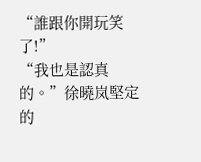“誰跟你開玩笑了!”
“我也是認真的。”徐曉岚堅定的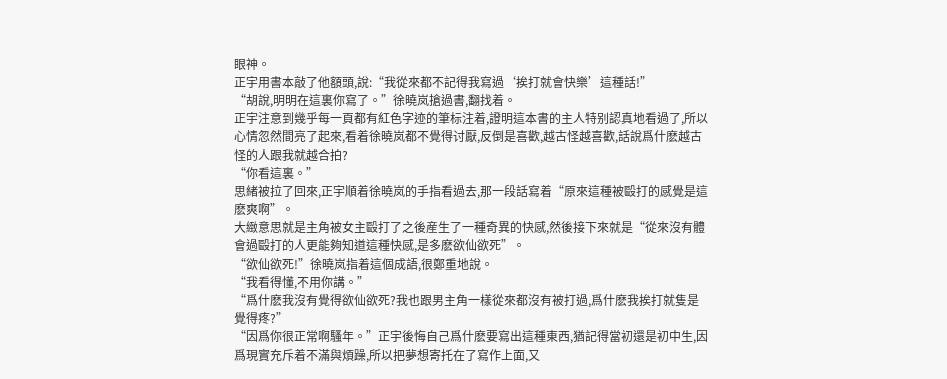眼神。
正宇用書本敲了他額頭,說:“我從來都不記得我寫過‘挨打就會快樂’這種話!”
“胡說,明明在這裏你寫了。”徐曉岚搶過書,翻找着。
正宇注意到幾乎每一頁都有紅色字迹的筆标注着,證明這本書的主人特别認真地看過了,所以心情忽然間亮了起來,看着徐曉岚都不覺得讨厭,反倒是喜歡,越古怪越喜歡,話說爲什麽越古怪的人跟我就越合拍?
“你看這裏。”
思緒被拉了回來,正宇順着徐曉岚的手指看過去,那一段話寫着“原來這種被毆打的感覺是這麽爽啊”。
大緻意思就是主角被女主毆打了之後産生了一種奇異的快感,然後接下來就是“從來沒有體會過毆打的人更能夠知道這種快感,是多麽欲仙欲死”。
“欲仙欲死!”徐曉岚指着這個成語,很鄭重地說。
“我看得懂,不用你講。”
“爲什麽我沒有覺得欲仙欲死?我也跟男主角一樣從來都沒有被打過,爲什麽我挨打就隻是覺得疼?”
“因爲你很正常啊騷年。”正宇後悔自己爲什麽要寫出這種東西,猶記得當初還是初中生,因爲現實充斥着不滿與煩躁,所以把夢想寄托在了寫作上面,又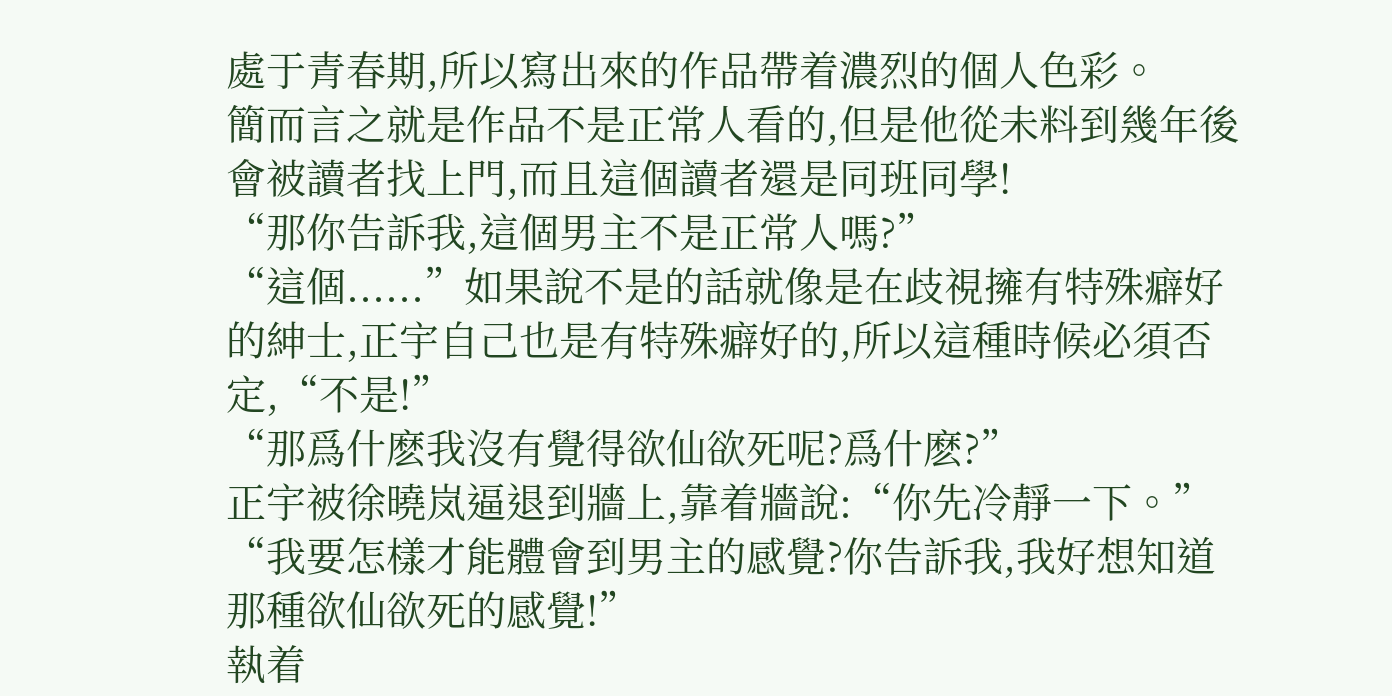處于青春期,所以寫出來的作品帶着濃烈的個人色彩。
簡而言之就是作品不是正常人看的,但是他從未料到幾年後會被讀者找上門,而且這個讀者還是同班同學!
“那你告訴我,這個男主不是正常人嗎?”
“這個......”如果說不是的話就像是在歧視擁有特殊癖好的紳士,正宇自己也是有特殊癖好的,所以這種時候必須否定,“不是!”
“那爲什麽我沒有覺得欲仙欲死呢?爲什麽?”
正宇被徐曉岚逼退到牆上,靠着牆說:“你先冷靜一下。”
“我要怎樣才能體會到男主的感覺?你告訴我,我好想知道那種欲仙欲死的感覺!”
執着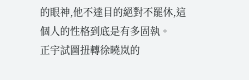的眼神,他不達目的絕對不罷休,這個人的性格到底是有多固執。
正宇試圖扭轉徐曉岚的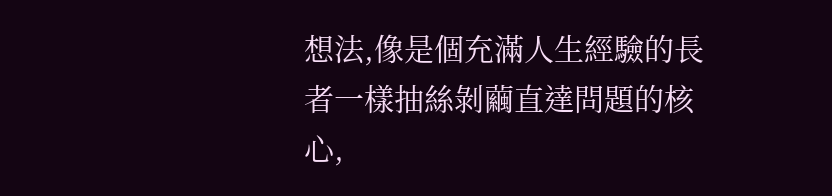想法,像是個充滿人生經驗的長者一樣抽絲剝繭直達問題的核心,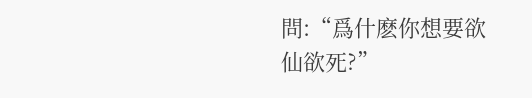問:“爲什麽你想要欲仙欲死?”